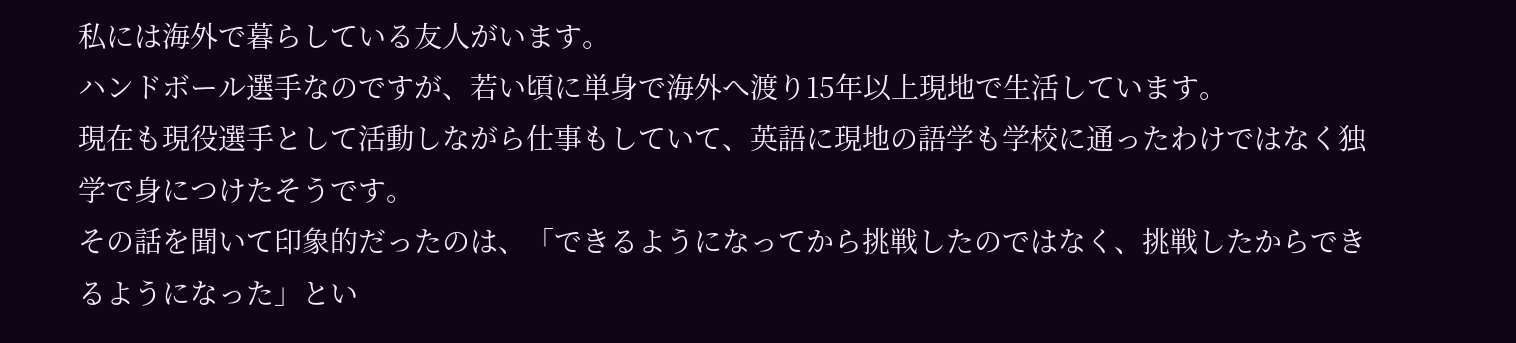私には海外で暮らしている友人がいます。
ハンドボール選手なのですが、若い頃に単身で海外へ渡り15年以上現地で生活しています。
現在も現役選手として活動しながら仕事もしていて、英語に現地の語学も学校に通ったわけではなく独学で身につけたそうです。
その話を聞いて印象的だったのは、「できるようになってから挑戦したのではなく、挑戦したからできるようになった」とい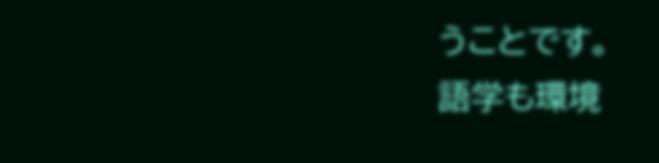うことです。
語学も環境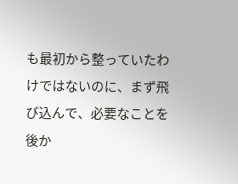も最初から整っていたわけではないのに、まず飛び込んで、必要なことを後か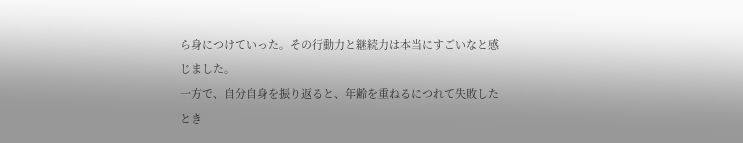ら身につけていった。その行動力と継続力は本当にすごいなと感じました。
一方で、自分自身を振り返ると、年齢を重ねるにつれて失敗したとき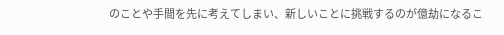のことや手間を先に考えてしまい、新しいことに挑戦するのが億劫になるこ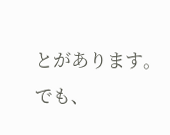とがあります。
でも、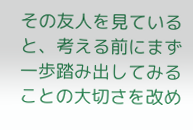その友人を見ていると、考える前にまず一歩踏み出してみることの大切さを改め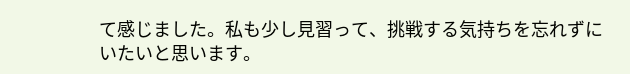て感じました。私も少し見習って、挑戦する気持ちを忘れずにいたいと思います。